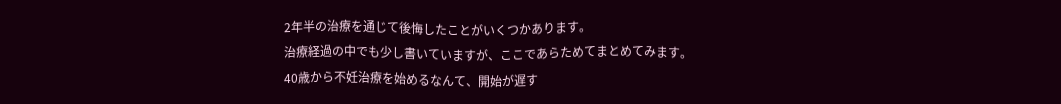2年半の治療を通じて後悔したことがいくつかあります。
治療経過の中でも少し書いていますが、ここであらためてまとめてみます。
40歳から不妊治療を始めるなんて、開始が遅す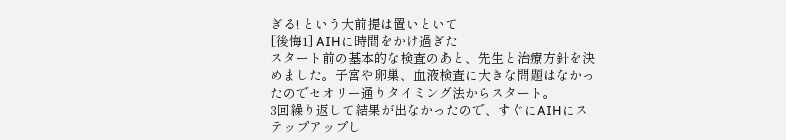ぎる! という大前提は置いといて
[後悔1] AIHに時間をかけ過ぎた
スタート前の基本的な検査のあと、先生と治療方針を決めました。子宮や卵巣、血液検査に大きな問題はなかったのでセオリー通りタイミング法からスタート。
3回繰り返して結果が出なかったので、すぐにAIHにステップアップし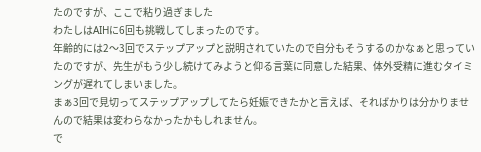たのですが、ここで粘り過ぎました
わたしはAIHに6回も挑戦してしまったのです。
年齢的には2〜3回でステップアップと説明されていたので自分もそうするのかなぁと思っていたのですが、先生がもう少し続けてみようと仰る言葉に同意した結果、体外受精に進むタイミングが遅れてしまいました。
まぁ3回で見切ってステップアップしてたら妊娠できたかと言えば、そればかりは分かりませんので結果は変わらなかったかもしれません。
で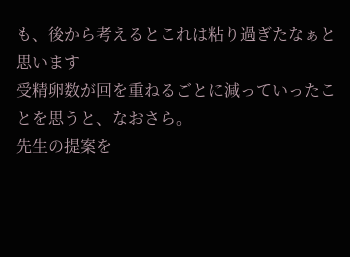も、後から考えるとこれは粘り過ぎたなぁと思います
受精卵数が回を重ねるごとに減っていったことを思うと、なおさら。
先生の提案を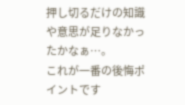押し切るだけの知識や意思が足りなかったかなぁ…。
これが一番の後悔ポイントです